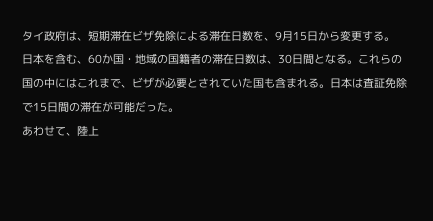タイ政府は、短期滞在ビザ免除による滞在日数を、9月15日から変更する。
日本を含む、60か国・地域の国籍者の滞在日数は、30日間となる。これらの国の中にはこれまで、ビザが必要とされていた国も含まれる。日本は査証免除で15日間の滞在が可能だった。
あわせて、陸上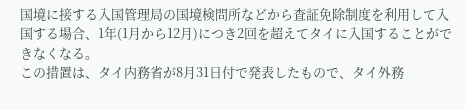国境に接する入国管理局の国境検問所などから査証免除制度を利用して入国する場合、1年(1月から12月)につき2回を超えてタイに入国することができなくなる。
この措置は、タイ内務省が8月31日付で発表したもので、タイ外務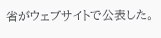省がウェブサイトで公表した。